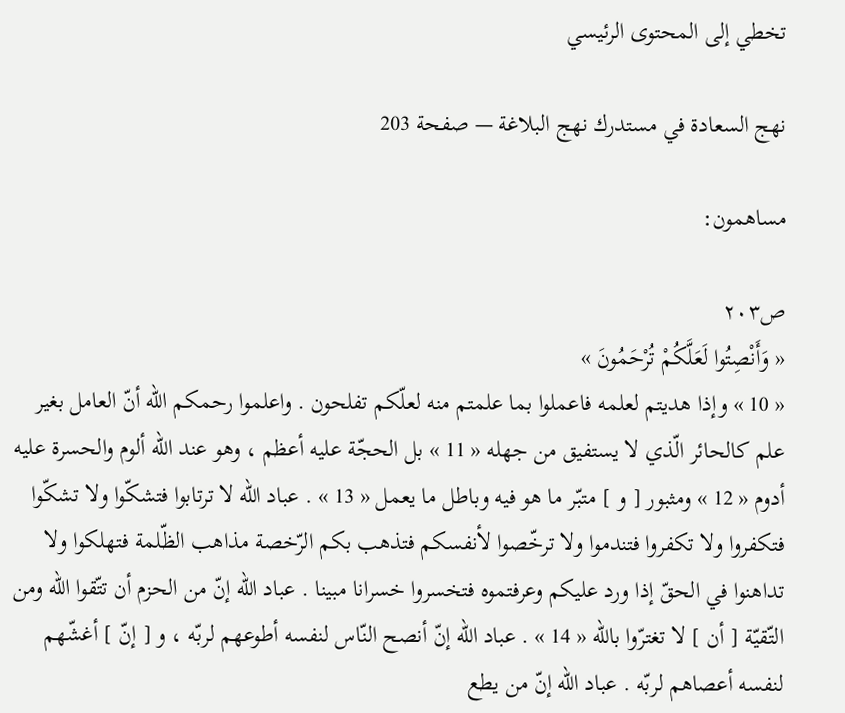تخطي إلى المحتوى الرئيسي

نهج السعادة في مستدرك نهج البلاغة — صفحة 203

مساهمون:

ص٢٠٣
« وَأَنْصِتُوا لَعَلَّكُمْ تُرْحَمُونَ »
« 10 » وإذا هديتم لعلمه فاعملوا بما علمتم منه لعلّكم تفلحون . واعلموا رحمكم اللّه أنّ العامل بغير علم كالحائر الّذي لا يستفيق من جهله « 11 » بل الحجّة عليه أعظم ، وهو عند اللّه ألوم والحسرة عليه أدوم « 12 » ومثبور [ و ] متبّر ما هو فيه وباطل ما يعمل « 13 » . عباد اللّه لا ترتابوا فتشكّوا ولا تشكّوا فتكفروا ولا تكفروا فتندموا ولا ترخّصوا لأنفسكم فتذهب بكم الرّخصة مذاهب الظّلمة فتهلكوا ولا تداهنوا في الحقّ إذا ورد عليكم وعرفتموه فتخسروا خسرانا مبينا . عباد اللّه إنّ من الحزم أن تتّقوا اللّه ومن التّقيّة [ أن ] لا تغترّوا باللّه « 14 » . عباد اللّه إنّ أنصح النّاس لنفسه أطوعهم لربّه ، و [ إنّ ] أغشّهم لنفسه أعصاهم لربّه . عباد اللّه إنّ من يطع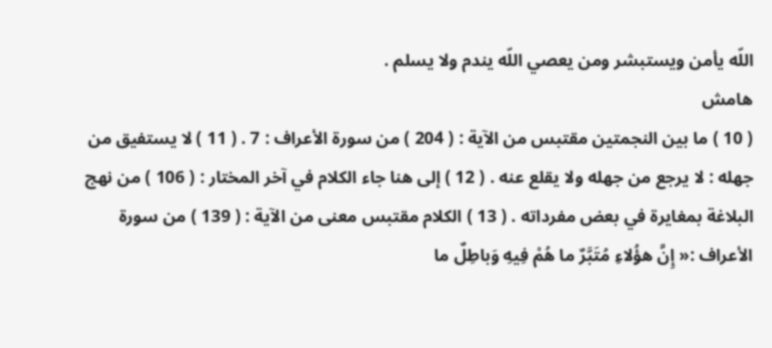اللّه يأمن ويستبشر ومن يعصي اللّه يندم ولا يسلم .
هامش
( 10 ) ما بين النجمتين مقتبس من الآية : ( 204 ) من سورة الأعراف : 7 . ( 11 ) لا يستفيق من جهله : لا يرجع من جهله ولا يقلع عنه . ( 12 ) إلى هنا جاء الكلام في آخر المختار : ( 106 ) من نهج البلاغة بمغايرة في بعض مفرداته . ( 13 ) الكلام مقتبس معنى من الآية : ( 139 ) من سورة الأعراف :« إِنَّ هؤُلاءِ مُتَبَّرٌ ما هُمْ فِيهِ وَباطِلٌ ما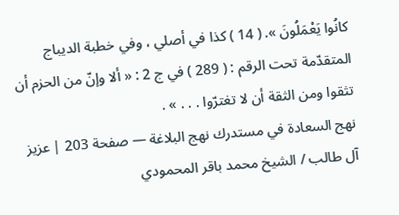كانُوا يَعْمَلُونَ ». ( 14 ) كذا في أصلي ، وفي خطبة الديباج المتقدّمة تحت الرقم : ( 289 ) في ج 2 : « ألا وإنّ من الحزم أن تثقوا ومن الثقة أن لا تغترّوا . . . » .
نهج السعادة في مستدرك نهج البلاغة — صفحة 203 | عزيز آل طالب / الشيخ محمد باقر المحمودي